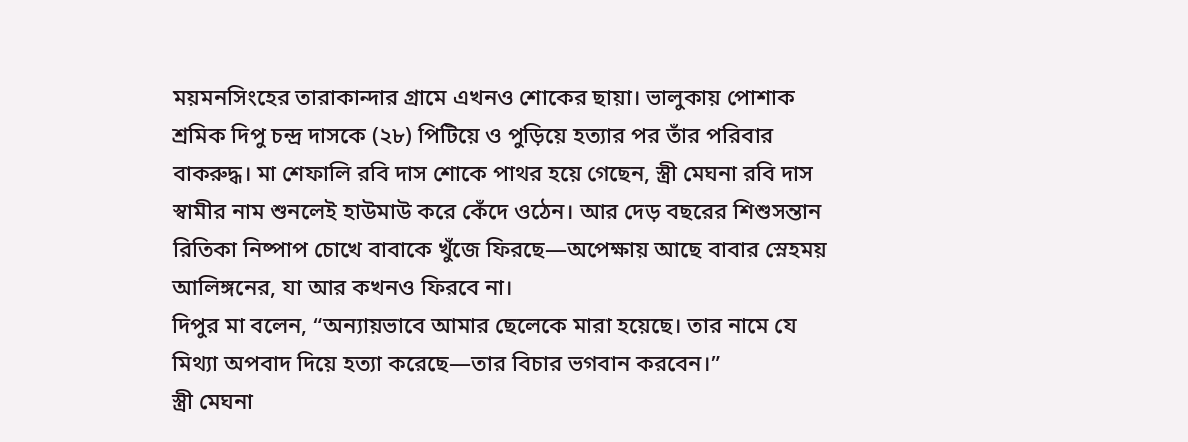ময়মনসিংহের তারাকান্দার গ্রামে এখনও শোকের ছায়া। ভালুকায় পোশাক শ্রমিক দিপু চন্দ্র দাসকে (২৮) পিটিয়ে ও পুড়িয়ে হত্যার পর তাঁর পরিবার বাকরুদ্ধ। মা শেফালি রবি দাস শোকে পাথর হয়ে গেছেন, স্ত্রী মেঘনা রবি দাস স্বামীর নাম শুনলেই হাউমাউ করে কেঁদে ওঠেন। আর দেড় বছরের শিশুসন্তান রিতিকা নিষ্পাপ চোখে বাবাকে খুঁজে ফিরছে—অপেক্ষায় আছে বাবার স্নেহময় আলিঙ্গনের, যা আর কখনও ফিরবে না।
দিপুর মা বলেন, “অন্যায়ভাবে আমার ছেলেকে মারা হয়েছে। তার নামে যে মিথ্যা অপবাদ দিয়ে হত্যা করেছে—তার বিচার ভগবান করবেন।”
স্ত্রী মেঘনা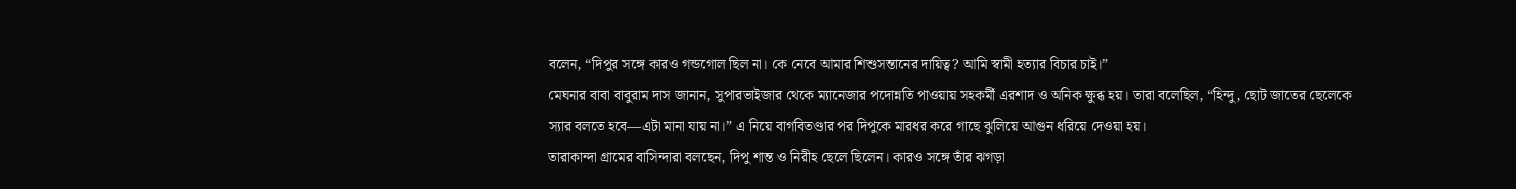বলেন, “দিপুর সঙ্গে কারও গন্ডগোল ছিল না। কে নেবে আমার শিশুসন্তানের দায়িত্ব? আমি স্বামী হত্যার বিচার চাই।”
মেঘনার বাবা বাবুরাম দাস জানান, সুপারভাইজার থেকে ম্যানেজার পদোন্নতি পাওয়ায় সহকর্মী এরশাদ ও অনিক ক্ষুব্ধ হয়। তারা বলেছিল, “হিন্দু, ছোট জাতের ছেলেকে স্যার বলতে হবে—এটা মানা যায় না।” এ নিয়ে বাগবিতণ্ডার পর দিপুকে মারধর করে গাছে ঝুলিয়ে আগুন ধরিয়ে দেওয়া হয়।
তারাকান্দা গ্রামের বাসিন্দারা বলছেন, দিপু শান্ত ও নিরীহ ছেলে ছিলেন। কারও সঙ্গে তাঁর ঝগড়া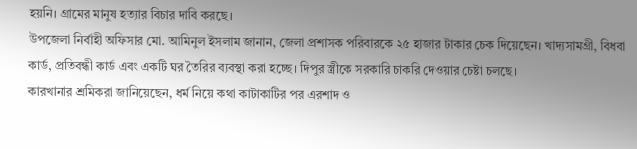হয়নি। গ্রামের মানুষ হত্যার বিচার দাবি করছে।
উপজেলা নির্বাহী অফিসার মো. আমিনুল ইসলাম জানান, জেলা প্রশাসক পরিবারকে ২৫ হাজার টাকার চেক দিয়েছেন। খাদ্যসামগ্রী, বিধবা কার্ড, প্রতিবন্ধী কার্ড এবং একটি ঘর তৈরির ব্যবস্থা করা হচ্ছে। দিপুর স্ত্রীকে সরকারি চাকরি দেওয়ার চেষ্টা চলছে।
কারখানার শ্রমিকরা জানিয়েছেন, ধর্ম নিয়ে কথা কাটাকাটির পর এরশাদ ও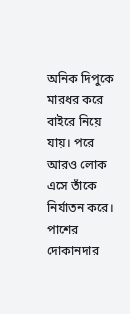অনিক দিপুকে মারধর করে বাইরে নিয়ে যায়। পরে আরও লোক এসে তাঁকে নির্যাতন করে। পাশের দোকানদার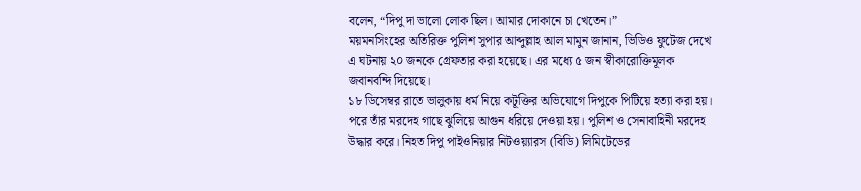বলেন, “দিপু দা ভালো লোক ছিল। আমার দোকানে চা খেতেন।”
ময়মনসিংহের অতিরিক্ত পুলিশ সুপার আব্দুল্লাহ আল মামুন জানান, ভিডিও ফুটেজ দেখে এ ঘটনায় ২০ জনকে গ্রেফতার করা হয়েছে। এর মধ্যে ৫ জন স্বীকারোক্তিমূলক জবানবন্দি দিয়েছে।
১৮ ডিসেম্বর রাতে ভালুকায় ধর্ম নিয়ে কটূক্তির অভিযোগে দিপুকে পিটিয়ে হত্যা করা হয়। পরে তাঁর মরদেহ গাছে ঝুলিয়ে আগুন ধরিয়ে দেওয়া হয়। পুলিশ ও সেনাবাহিনী মরদেহ উদ্ধার করে। নিহত দিপু পাইওনিয়ার নিটওয়্যারস (বিডি) লিমিটেডের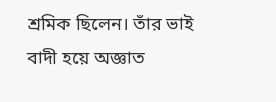শ্রমিক ছিলেন। তাঁর ভাই বাদী হয়ে অজ্ঞাত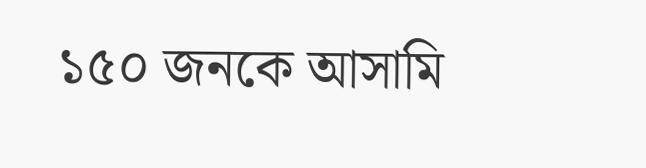১৫০ জনকে আসামি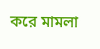করে মামলা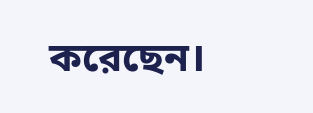করেছেন।